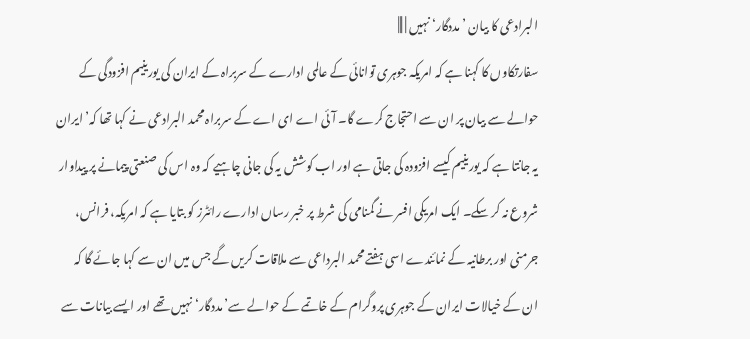البرادعی کا بیان ’مددگار‘ نہیں | |||
سفارتکاوں کا کہنا ہے کہ امریکہ جوہری توانائی کے عالمی ادارے کے سربراہ کے ایران کی یورینیم افزودگی کے حوالے سے بیان پر ان سے احتجاج کرے گا۔ آئی اے ای اے کے سربراہ محمد البرادعی نے کہا تھا کہ’ ایران یہ جانتا ہے کہ یورینیم کیسے افزودہ کی جاتی ہے اور اب کوشش یہ کی جانی چاہیے کہ وہ اس کی صنعتی پیمانے پر پیداوار شروع نہ کر سکے۔ ایک امریکی افسر نے گمنامی کی شرط پر خبر رساں ادارے رائٹرز کو بتایا ہے کہ امریکہ، فرانس، جرمنی اور برطانیہ کے نمائندے اسی ہفتے محمد البرداعی سے ملاقات کریں گے جس میں ان سے کہا جائے گا کہ ان کے خیالات ایران کے جوہری پروگرام کے خاتمے کے حوالے سے’مددگار‘ نہیں تھے اور ایسے بیانات سے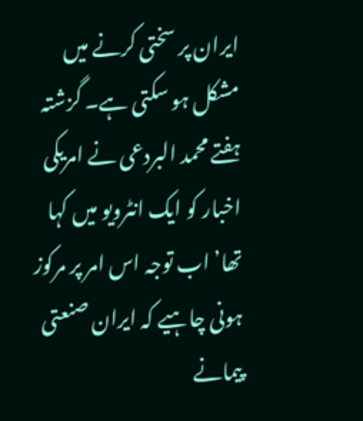ایران پر سختی کرنے میں مشکل ہو سکتی ہے۔ گزشتہ ہفتے محمد البردعی نے امریکی اخبار کو ایک انٹرویو میں کہا تھا’ اب توجہ اس امر پر مرکوز ہونی چاہیے کہ ایران صنعتی پیمانے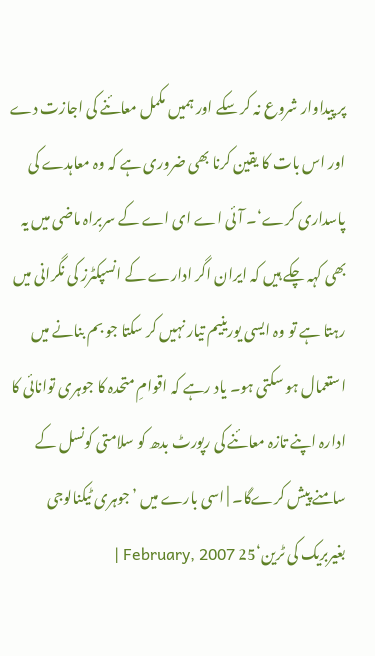پر پیداوار شروع نہ کر سکے اور ہمیں مکمل معائنے کی اجازت دے اور اس بات کا یقین کرنا بھی ضروری ہے کہ وہ معاہدے کی پاسداری کرے‘۔ آئی اے ای اے کے سربراہ ماضی میں یہ بھی کہہ چکے ہیں کہ ایران اگر ادارے کے انسپکٹرز کی نگرانی میں رہتا ہے تو وہ ایسی یورینیم تیار نہیں کر سکتا جو بم بنانے میں استعمال ہو سکتی ہو۔ یاد رہے کہ اقوامِ متحدہ کا جوہری توانائی کا ادارہ اپنے تازہ معائنے کی رپورٹ بدھ کو سلامتی کونسل کے سامنے پیش کرےگا۔ | اسی بارے میں ’جوہری ٹیکنالوجی بغیربریک کی ٹرین‘25 February, 2007 |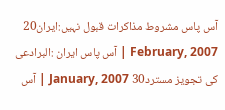آس پاس مشروط مذاکرات قبول نہیں:ایران20 February, 2007 | آس پاس ایران :البرادعی کی تجویز مسترد30 January, 2007 | آس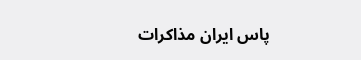پاس ایران مذاکرات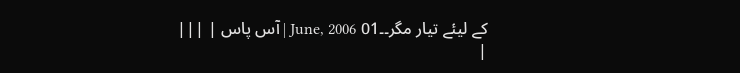کے لیئے تیار مگر۔۔01 June, 2006 | آس پاس | |||
|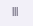|||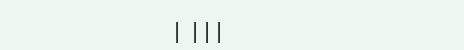| |||